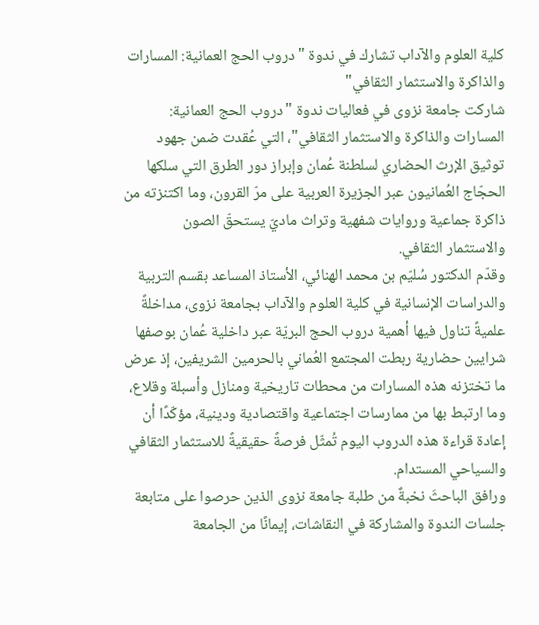كلية العلوم والآداب تشارك في ندوة "دروب الحج العمانية: المسارات والذاكرة والاستثمار الثقافي"
شاركت جامعة نزوى في فعاليات ندوة "دروب الحج العمانية: المسارات والذاكرة والاستثمار الثقافي"، التي عُقدت ضمن جهود توثيق الإرث الحضاري لسلطنة عُمان وإبراز دور الطرق التي سلكها الحجّاج العُمانيون عبر الجزيرة العربية على مرّ القرون، وما اكتنزته من ذاكرة جماعية وروايات شفهية وتراث ماديّ يستحقّ الصون والاستثمار الثقافي.
وقدّم الدكتور سُليّم بن محمد الهنائي، الأستاذ المساعد بقسم التربية والدراسات الإنسانية في كلية العلوم والآداب بجامعة نزوى، مداخلةً علميةً تناول فيها أهمية دروب الحج البريّة عبر داخلية عُمان بوصفها شرايين حضارية ربطت المجتمع العُماني بالحرمين الشريفين، إذ عرض ما تختزنه هذه المسارات من محطات تاريخية ومنازل وأسبلة وقلاع، وما ارتبط بها من ممارسات اجتماعية واقتصادية ودينية، مؤكّدًا أن إعادة قراءة هذه الدروب اليوم تُمثّل فرصةً حقيقيةً للاستثمار الثقافي والسياحي المستدام.
ورافق الباحثَ نخبةٌ من طلبة جامعة نزوى الذين حرصوا على متابعة جلسات الندوة والمشاركة في النقاشات، إيمانًا من الجامعة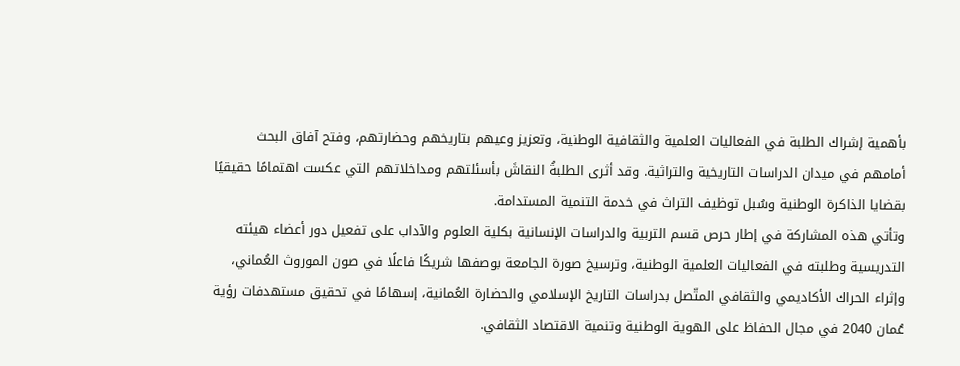بأهمية إشراك الطلبة في الفعاليات العلمية والثقافية الوطنية، وتعزيز وعيهم بتاريخهم وحضارتهم، وفتح آفاق البحث أمامهم في ميدان الدراسات التاريخية والتراثية. وقد أثرى الطلبةُ النقاشَ بأسئلتهم ومداخلاتهم التي عكست اهتمامًا حقيقيًا بقضايا الذاكرة الوطنية وسُبل توظيف التراث في خدمة التنمية المستدامة.
وتأتي هذه المشاركة في إطار حرص قسم التربية والدراسات الإنسانية بكلية العلوم والآداب على تفعيل دور أعضاء هيئته التدريسية وطلبته في الفعاليات العلمية الوطنية، وترسيخ صورة الجامعة بوصفها شريكًا فاعلًا في صون الموروث العُماني، وإثراء الحراك الأكاديمي والثقافي المتّصل بدراسات التاريخ الإسلامي والحضارة العُمانية، إسهامًا في تحقيق مستهدفات رؤية عُمان 2040 في مجال الحفاظ على الهوية الوطنية وتنمية الاقتصاد الثقافي.